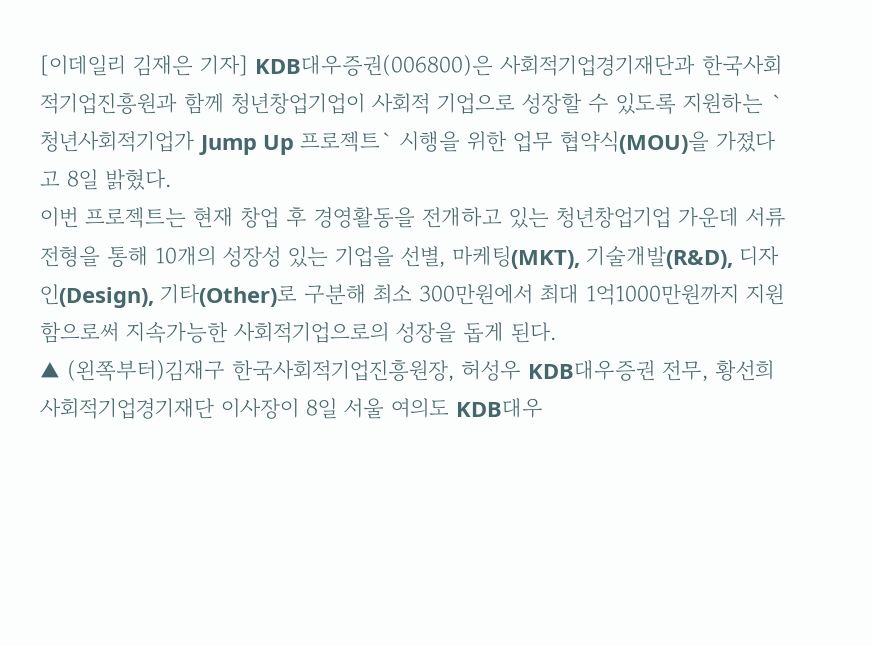[이데일리 김재은 기자] KDB대우증권(006800)은 사회적기업경기재단과 한국사회적기업진흥원과 함께 청년창업기업이 사회적 기업으로 성장할 수 있도록 지원하는 `청년사회적기업가 Jump Up 프로젝트` 시행을 위한 업무 협약식(MOU)을 가졌다고 8일 밝혔다.
이번 프로젝트는 현재 창업 후 경영활동을 전개하고 있는 청년창업기업 가운데 서류전형을 통해 10개의 성장성 있는 기업을 선별, 마케팅(MKT), 기술개발(R&D), 디자인(Design), 기타(Other)로 구분해 최소 300만원에서 최대 1억1000만원까지 지원함으로써 지속가능한 사회적기업으로의 성장을 돕게 된다.
▲ (왼쪽부터)김재구 한국사회적기업진흥원장, 허성우 KDB대우증권 전무, 황선희 사회적기업경기재단 이사장이 8일 서울 여의도 KDB대우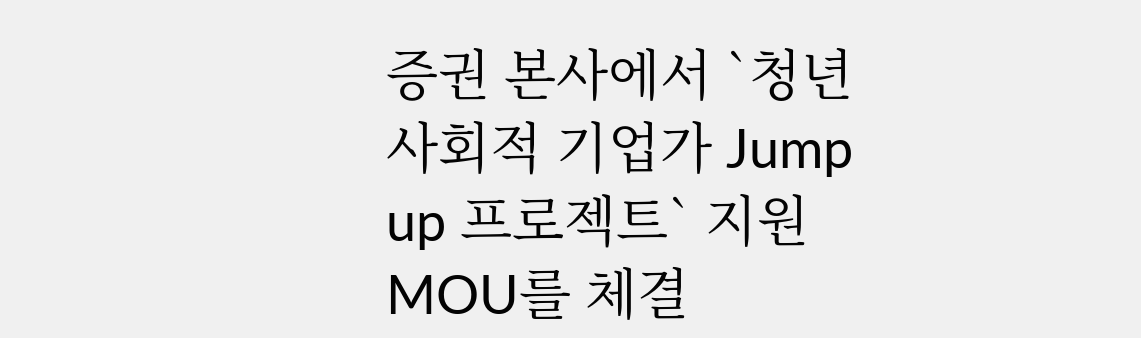증권 본사에서 `청년 사회적 기업가 Jump up 프로젝트` 지원 MOU를 체결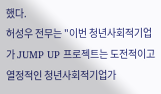했다.
허성우 전무는 "이번 청년사회적기업가 JUMP UP 프로젝트는 도전적이고 열정적인 청년사회적기업가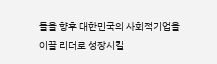들을 향후 대한민국의 사회적기업을 이끌 리더로 성장시킬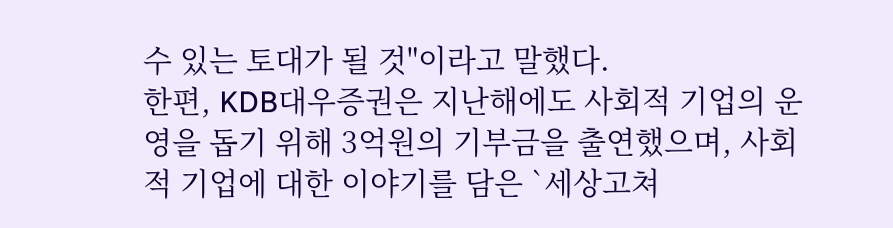수 있는 토대가 될 것"이라고 말했다.
한편, KDB대우증권은 지난해에도 사회적 기업의 운영을 돕기 위해 3억원의 기부금을 출연했으며, 사회적 기업에 대한 이야기를 담은 `세상고쳐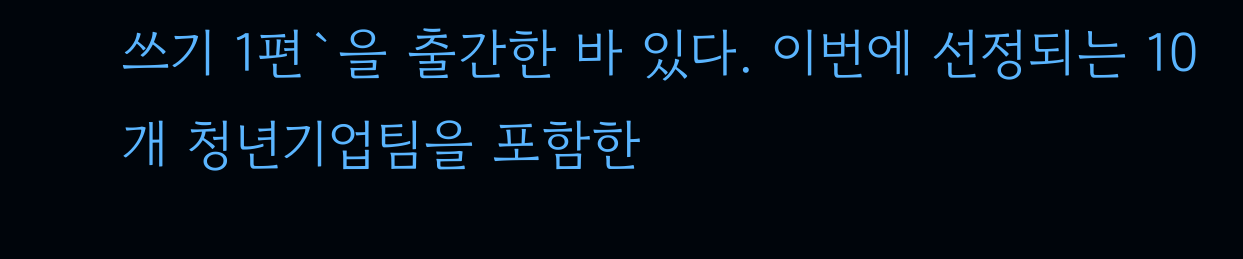쓰기 1편`을 출간한 바 있다. 이번에 선정되는 10개 청년기업팀을 포함한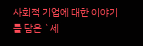사회적 기업에 대한 이야기를 담은 `세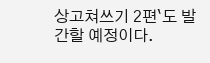상고쳐쓰기 2편`도 발간할 예정이다.